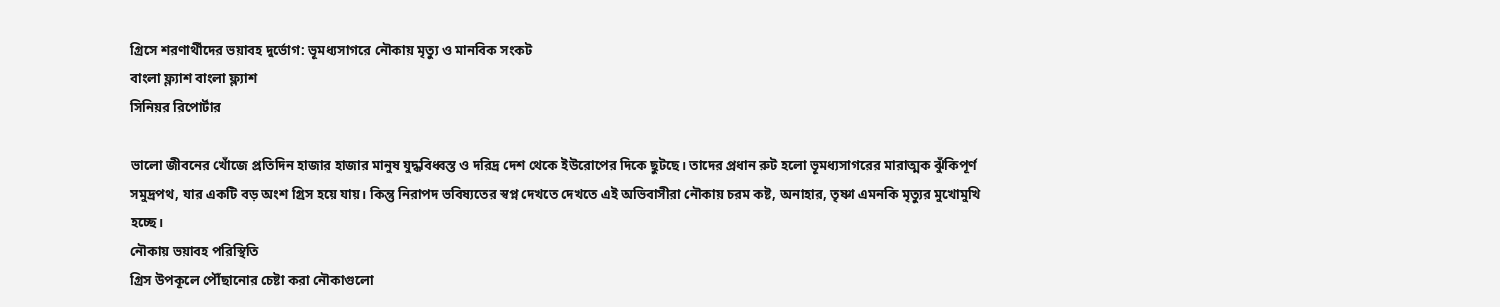গ্রিসে শরণার্থীদের ভয়াবহ দুর্ভোগ: ভূমধ্যসাগরে নৌকায় মৃত্যু ও মানবিক সংকট
বাংলা ফ্ল্যাশ বাংলা ফ্ল্যাশ
সিনিয়র রিপোর্টার

ভালো জীবনের খোঁজে প্রতিদিন হাজার হাজার মানুষ যুদ্ধবিধ্বস্ত ও দরিদ্র দেশ থেকে ইউরোপের দিকে ছুটছে। তাদের প্রধান রুট হলো ভূমধ্যসাগরের মারাত্মক ঝুঁকিপূর্ণ সমুদ্রপথ, যার একটি বড় অংশ গ্রিস হয়ে যায়। কিন্তু নিরাপদ ভবিষ্যতের স্বপ্ন দেখতে দেখতে এই অভিবাসীরা নৌকায় চরম কষ্ট, অনাহার, তৃষ্ণা এমনকি মৃত্যুর মুখোমুখি হচ্ছে।
নৌকায় ভয়াবহ পরিস্থিতি
গ্রিস উপকূলে পৌঁছানোর চেষ্টা করা নৌকাগুলো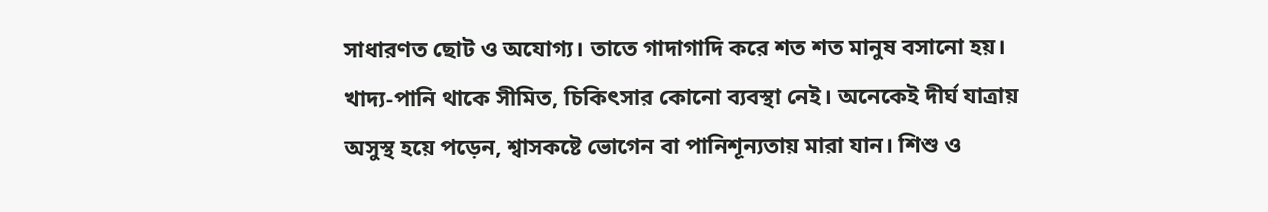সাধারণত ছোট ও অযোগ্য। তাতে গাদাগাদি করে শত শত মানুষ বসানো হয়। খাদ্য-পানি থাকে সীমিত, চিকিৎসার কোনো ব্যবস্থা নেই। অনেকেই দীর্ঘ যাত্রায় অসুস্থ হয়ে পড়েন, শ্বাসকষ্টে ভোগেন বা পানিশূন্যতায় মারা যান। শিশু ও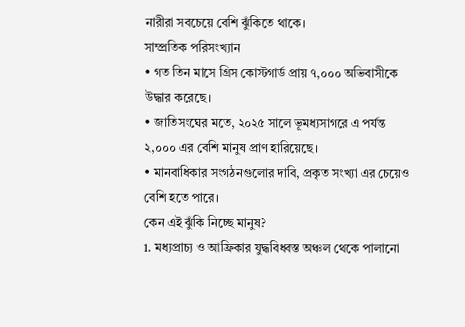নারীরা সবচেয়ে বেশি ঝুঁকিতে থাকে।
সাম্প্রতিক পরিসংখ্যান
• গত তিন মাসে গ্রিস কোস্টগার্ড প্রায় ৭,০০০ অভিবাসীকে উদ্ধার করেছে।
• জাতিসংঘের মতে, ২০২৫ সালে ভূমধ্যসাগরে এ পর্যন্ত ২,০০০ এর বেশি মানুষ প্রাণ হারিয়েছে।
• মানবাধিকার সংগঠনগুলোর দাবি, প্রকৃত সংখ্যা এর চেয়েও বেশি হতে পারে।
কেন এই ঝুঁকি নিচ্ছে মানুষ?
1. মধ্যপ্রাচ্য ও আফ্রিকার যুদ্ধবিধ্বস্ত অঞ্চল থেকে পালানো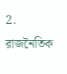2. রাজনৈতিক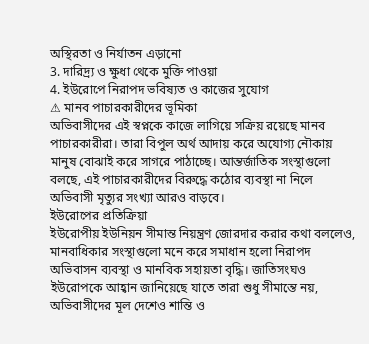অস্থিরতা ও নির্যাতন এড়ানো
3. দারিদ্র্য ও ক্ষুধা থেকে মুক্তি পাওয়া
4. ইউরোপে নিরাপদ ভবিষ্যত ও কাজের সুযোগ
⚠ মানব পাচারকারীদের ভূমিকা
অভিবাসীদের এই স্বপ্নকে কাজে লাগিয়ে সক্রিয় রয়েছে মানব পাচারকারীরা। তারা বিপুল অর্থ আদায় করে অযোগ্য নৌকায় মানুষ বোঝাই করে সাগরে পাঠাচ্ছে। আন্তর্জাতিক সংস্থাগুলো বলছে, এই পাচারকারীদের বিরুদ্ধে কঠোর ব্যবস্থা না নিলে অভিবাসী মৃত্যুর সংখ্যা আরও বাড়বে।
ইউরোপের প্রতিক্রিয়া
ইউরোপীয় ইউনিয়ন সীমান্ত নিয়ন্ত্রণ জোরদার করার কথা বললেও, মানবাধিকার সংস্থাগুলো মনে করে সমাধান হলো নিরাপদ অভিবাসন ব্যবস্থা ও মানবিক সহায়তা বৃদ্ধি। জাতিসংঘও ইউরোপকে আহ্বান জানিয়েছে যাতে তারা শুধু সীমান্তে নয়, অভিবাসীদের মূল দেশেও শান্তি ও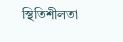স্থিতিশীলতা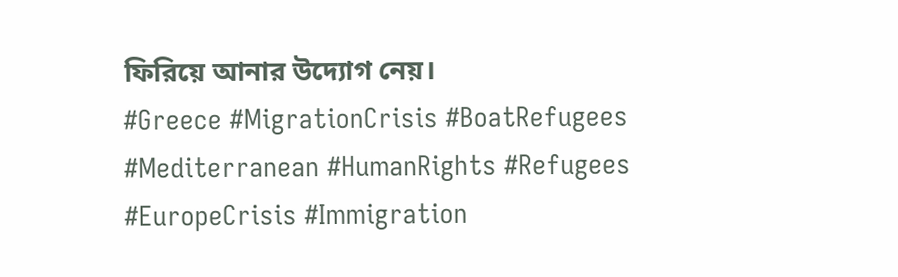ফিরিয়ে আনার উদ্যোগ নেয়।
#Greece #MigrationCrisis #BoatRefugees #Mediterranean #HumanRights #Refugees #EuropeCrisis #Immigration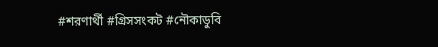#শরণার্থী #গ্রিসসংকট #নৌকাডুবি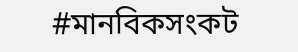#মানবিকসংকট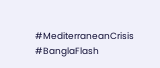#MediterraneanCrisis #BanglaFlash